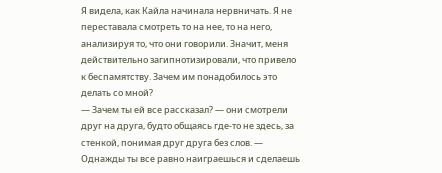Я видела, как Кайла начинала нервничать. Я не переставала смотреть то на нее, то на него, анализируя то, что они говорили. Значит, меня действительно загипнотизировали, что привело к беспамятству. Зачем им понадобилось это делать со мной?
— Зачем ты ей все рассказал? — они смотрели друг на друга, будто общаясь где-то не здесь, за стенкой, понимая друг друга без слов. — Однажды ты все равно наиграешься и сделаешь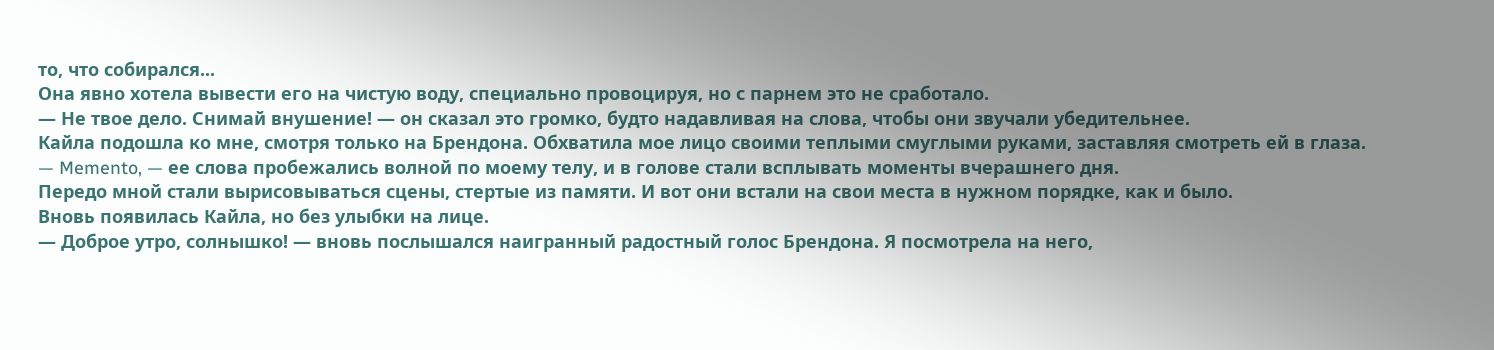то, что собирался...
Она явно хотела вывести его на чистую воду, специально провоцируя, но с парнем это не сработало.
— Не твое дело. Снимай внушение! — он сказал это громко, будто надавливая на слова, чтобы они звучали убедительнее.
Кайла подошла ко мне, смотря только на Брендона. Обхватила мое лицо своими теплыми смуглыми руками, заставляя смотреть ей в глаза.
— Memento, — ее слова пробежались волной по моему телу, и в голове стали всплывать моменты вчерашнего дня.
Передо мной стали вырисовываться сцены, стертые из памяти. И вот они встали на свои места в нужном порядке, как и было.
Вновь появилась Кайла, но без улыбки на лице.
— Доброе утро, солнышко! — вновь послышался наигранный радостный голос Брендона. Я посмотрела на него,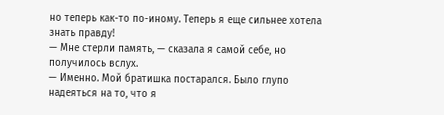но теперь как-то по-иному. Теперь я еще сильнее хотела знать правду!
— Мне стерли память, — сказала я самой себе, но получилось вслух.
— Именно. Мой братишка постарался. Было глупо надеяться на то, что я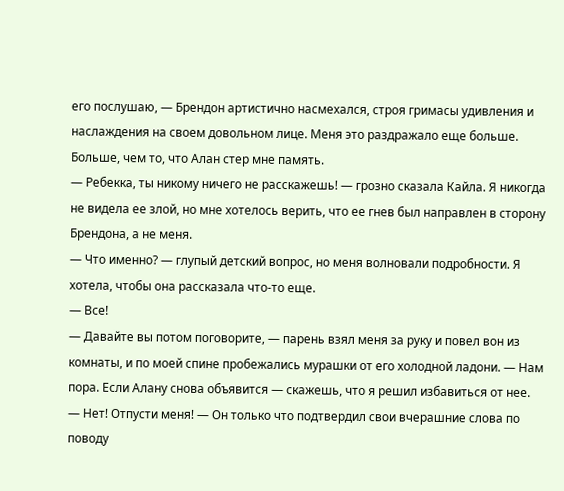его послушаю, — Брендон артистично насмехался, строя гримасы удивления и наслаждения на своем довольном лице. Меня это раздражало еще больше. Больше, чем то, что Алан стер мне память.
— Ребекка, ты никому ничего не расскажешь! — грозно сказала Кайла. Я никогда не видела ее злой, но мне хотелось верить, что ее гнев был направлен в сторону Брендона, а не меня.
— Что именно? — глупый детский вопрос, но меня волновали подробности. Я хотела, чтобы она рассказала что-то еще.
— Все!
— Давайте вы потом поговорите, — парень взял меня за руку и повел вон из комнаты, и по моей спине пробежались мурашки от его холодной ладони. — Нам пора. Если Алану снова объявится — скажешь, что я решил избавиться от нее.
— Нет! Отпусти меня! — Он только что подтвердил свои вчерашние слова по поводу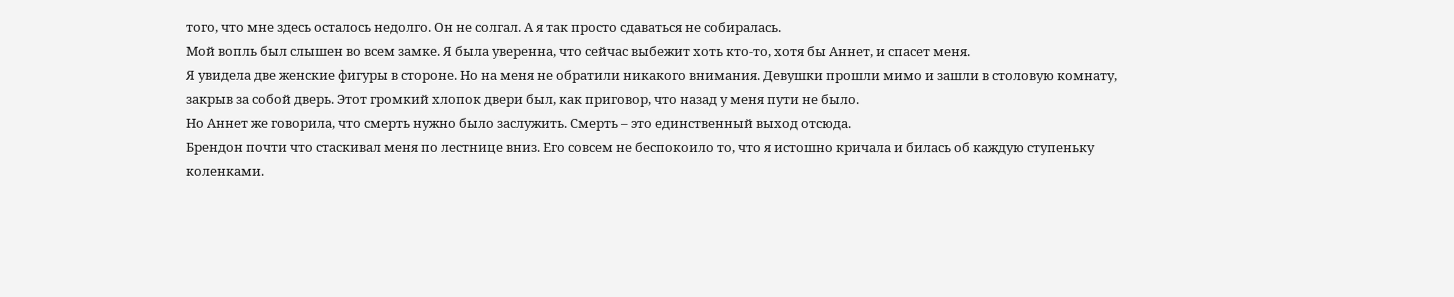того, что мне здесь осталось недолго. Он не солгал. А я так просто сдаваться не собиралась.
Мой вопль был слышен во всем замке. Я была уверенна, что сейчас выбежит хоть кто-то, хотя бы Аннет, и спасет меня.
Я увидела две женские фигуры в стороне. Но на меня не обратили никакого внимания. Девушки прошли мимо и зашли в столовую комнату, закрыв за собой дверь. Этот громкий хлопок двери был, как приговор, что назад у меня пути не было.
Но Аннет же говорила, что смерть нужно было заслужить. Смерть – это единственный выход отсюда.
Брендон почти что стаскивал меня по лестнице вниз. Его совсем не беспокоило то, что я истошно кричала и билась об каждую ступеньку коленками.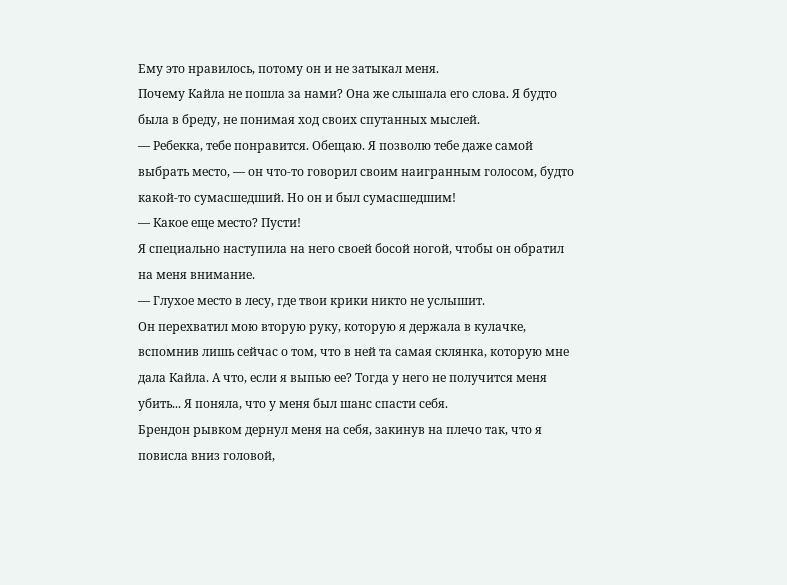Ему это нравилось, потому он и не затыкал меня.
Почему Кайла не пошла за нами? Она же слышала его слова. Я будто была в бреду, не понимая ход своих спутанных мыслей.
— Ребекка, тебе понравится. Обещаю. Я позволю тебе даже самой выбрать место, — он что-то говорил своим наигранным голосом, будто какой-то сумасшедший. Но он и был сумасшедшим!
— Какое еще место? Пусти!
Я специально наступила на него своей босой ногой, чтобы он обратил на меня внимание.
— Глухое место в лесу, где твои крики никто не услышит.
Он перехватил мою вторую руку, которую я держала в кулачке, вспомнив лишь сейчас о том, что в ней та самая склянка, которую мне дала Кайла. А что, если я выпью ее? Тогда у него не получится меня убить... Я поняла, что у меня был шанс спасти себя.
Брендон рывком дернул меня на себя, закинув на плечо так, что я повисла вниз головой,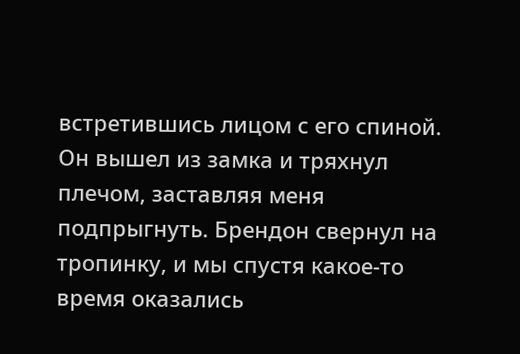встретившись лицом с его спиной. Он вышел из замка и тряхнул плечом, заставляя меня подпрыгнуть. Брендон свернул на тропинку, и мы спустя какое-то время оказались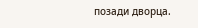позади дворца.